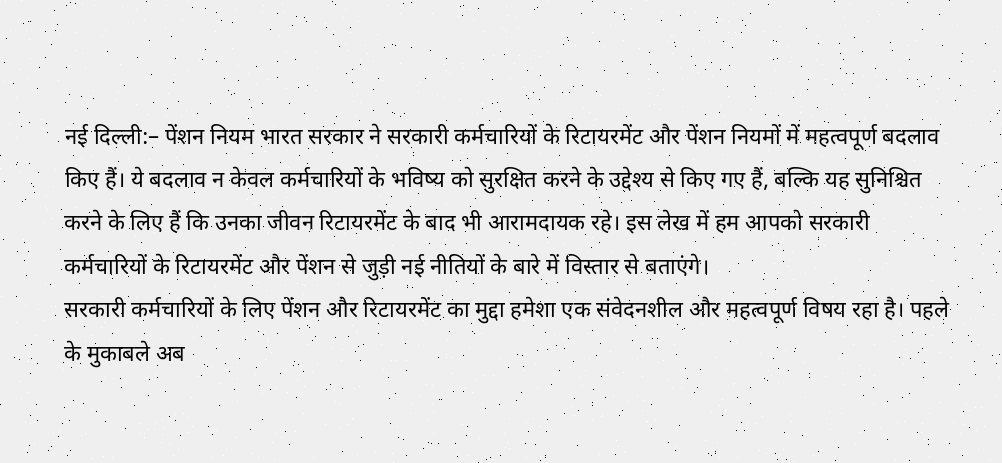नई दिल्ली:– पेंशन नियम भारत सरकार ने सरकारी कर्मचारियों के रिटायरमेंट और पेंशन नियमों में महत्वपूर्ण बदलाव किए हैं। ये बदलाव न केवल कर्मचारियों के भविष्य को सुरक्षित करने के उद्देश्य से किए गए हैं, बल्कि यह सुनिश्चित करने के लिए हैं कि उनका जीवन रिटायरमेंट के बाद भी आरामदायक रहे। इस लेख में हम आपको सरकारी कर्मचारियों के रिटायरमेंट और पेंशन से जुड़ी नई नीतियों के बारे में विस्तार से बताएंगे।
सरकारी कर्मचारियों के लिए पेंशन और रिटायरमेंट का मुद्दा हमेशा एक संवेदनशील और महत्वपूर्ण विषय रहा है। पहले के मुकाबले अब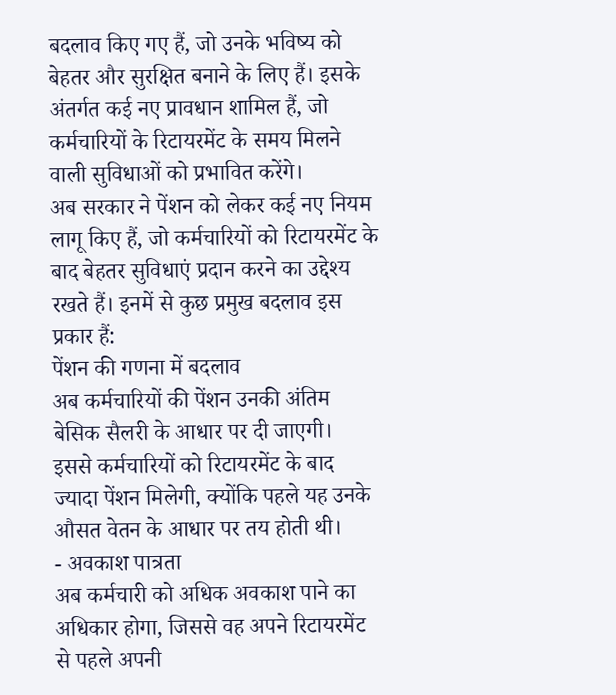बदलाव किए गए हैं, जो उनके भविष्य को बेहतर और सुरक्षित बनाने के लिए हैं। इसके अंतर्गत कई नए प्रावधान शामिल हैं, जो कर्मचारियों के रिटायरमेंट के समय मिलने वाली सुविधाओं को प्रभावित करेंगे।
अब सरकार ने पेंशन को लेकर कई नए नियम लागू किए हैं, जो कर्मचारियों को रिटायरमेंट के बाद बेहतर सुविधाएं प्रदान करने का उद्देश्य रखते हैं। इनमें से कुछ प्रमुख बदलाव इस प्रकार हैं:
पेंशन की गणना में बदलाव
अब कर्मचारियों की पेंशन उनकी अंतिम बेसिक सैलरी के आधार पर दी जाएगी।
इससे कर्मचारियों को रिटायरमेंट के बाद ज्यादा पेंशन मिलेगी, क्योंकि पहले यह उनके औसत वेतन के आधार पर तय होती थी।
- अवकाश पात्रता
अब कर्मचारी को अधिक अवकाश पाने का अधिकार होगा, जिससे वह अपने रिटायरमेंट से पहले अपनी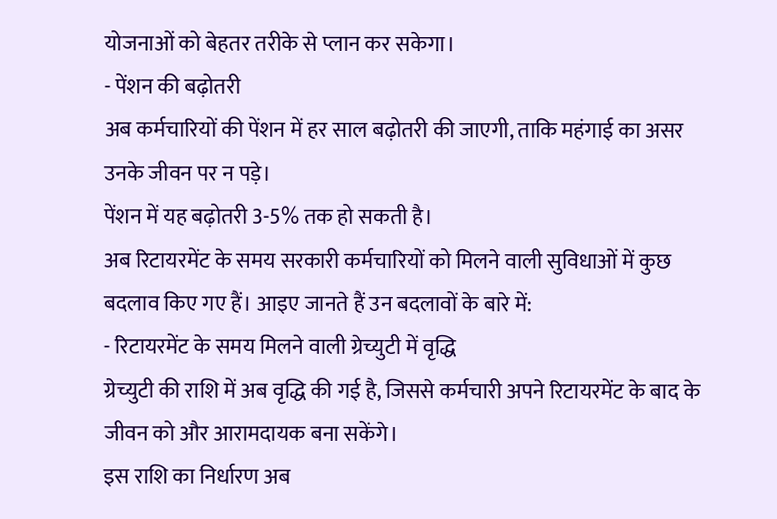योजनाओं को बेहतर तरीके से प्लान कर सकेगा।
- पेंशन की बढ़ोतरी
अब कर्मचारियों की पेंशन में हर साल बढ़ोतरी की जाएगी, ताकि महंगाई का असर उनके जीवन पर न पड़े।
पेंशन में यह बढ़ोतरी 3-5% तक हो सकती है।
अब रिटायरमेंट के समय सरकारी कर्मचारियों को मिलने वाली सुविधाओं में कुछ बदलाव किए गए हैं। आइए जानते हैं उन बदलावों के बारे में:
- रिटायरमेंट के समय मिलने वाली ग्रेच्युटी में वृद्धि
ग्रेच्युटी की राशि में अब वृद्धि की गई है, जिससे कर्मचारी अपने रिटायरमेंट के बाद के जीवन को और आरामदायक बना सकेंगे।
इस राशि का निर्धारण अब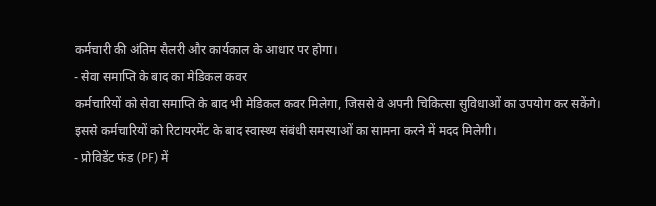कर्मचारी की अंतिम सैलरी और कार्यकाल के आधार पर होगा।
- सेवा समाप्ति के बाद का मेडिकल कवर
कर्मचारियों को सेवा समाप्ति के बाद भी मेडिकल कवर मिलेगा, जिससे वे अपनी चिकित्सा सुविधाओं का उपयोग कर सकेंगे।
इससे कर्मचारियों को रिटायरमेंट के बाद स्वास्थ्य संबंधी समस्याओं का सामना करने में मदद मिलेगी।
- प्रोविडेंट फंड (PF) में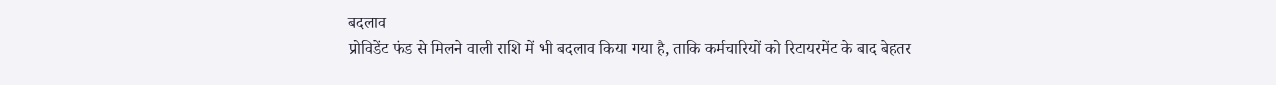बदलाव
प्रोविडेंट फंड से मिलने वाली राशि में भी बदलाव किया गया है, ताकि कर्मचारियों को रिटायरमेंट के बाद बेहतर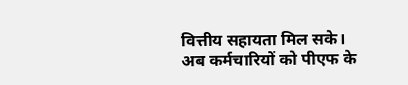वित्तीय सहायता मिल सके।
अब कर्मचारियों को पीएफ के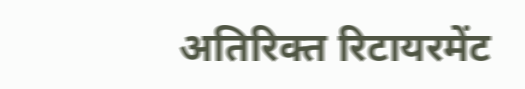अतिरिक्त रिटायरमेंट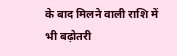के बाद मिलने वाली राशि में भी बढ़ोतरी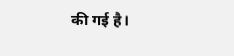की गई है।